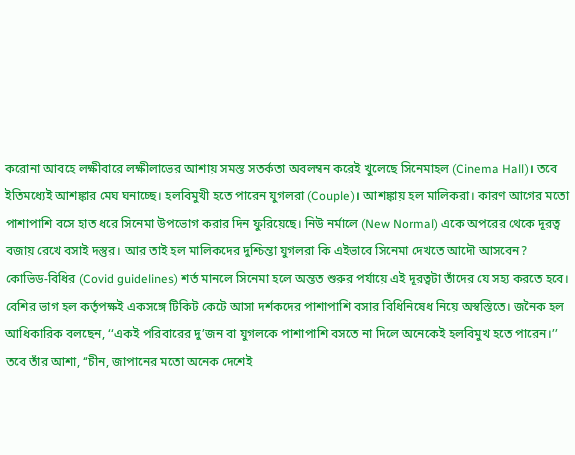করোনা আবহে লক্ষীবারে লক্ষীলাভের আশায় সমস্ত সতর্কতা অবলম্বন করেই খুলেছে সিনেমাহল (Cinema Hall)। তবে ইতিমধ্যেই আশঙ্কার মেঘ ঘনাচ্ছে। হলবিমুখী হতে পারেন যুগলরা (Couple)। আশঙ্কায় হল মালিকরা। কারণ আগের মতো পাশাপাশি বসে হাত ধরে সিনেমা উপভোগ করার দিন ফুরিয়েছে। নিউ নর্মালে (New Normal) একে অপরের থেকে দূরত্ব বজায় রেখে বসাই দস্তুর। আর তাই হল মালিকদের দুশ্চিন্তা যুগলরা কি এইভাবে সিনেমা দেখতে আদৌ আসবেন? কোভিড-বিধির (Covid guidelines) শর্ত মানলে সিনেমা হলে অন্তত শুরুর পর্যায়ে এই দূরত্বটা তাঁদের যে সহ্য করতে হবে।
বেশির ভাগ হল কর্তৃপক্ষই একসঙ্গে টিকিট কেটে আসা দর্শকদের পাশাপাশি বসার বিধিনিষেধ নিয়ে অস্বস্তিতে। জনৈক হল আধিকারিক বলছেন, ‘‘একই পরিবারের দু’জন বা যুগলকে পাশাপাশি বসতে না দিলে অনেকেই হলবিমুখ হতে পারেন।’’ তবে তাঁর আশা, ‘‘চীন, জাপানের মতো অনেক দেশেই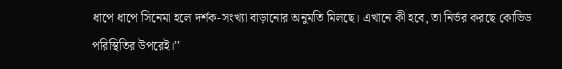ধাপে ধাপে সিনেমা হলে দর্শক-সংখ্যা বাড়ানোর অনুমতি মিলছে। এখানে কী হবে, তা নির্ভর করছে কোভিড পরিস্থিতির উপরেই।’’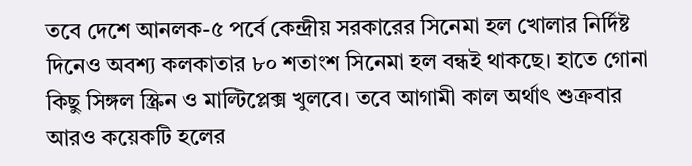তবে দেশে আনলক-৫ পর্বে কেন্দ্রীয় সরকারের সিনেমা হল খোলার নির্দিষ্ট দিনেও অবশ্য কলকাতার ৮০ শতাংশ সিনেমা হল বন্ধই থাকছে। হাতে গোনা কিছু সিঙ্গল স্ক্রিন ও মাল্টিপ্লেক্স খুলবে। তবে আগামী কাল অর্থাৎ শুক্রবার আরও কয়েকটি হলের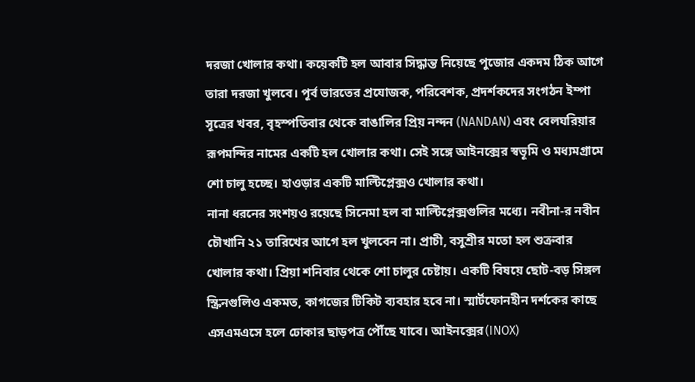দরজা খোলার কথা। কয়েকটি হল আবার সিদ্ধান্ত নিয়েছে পুজোর একদম ঠিক আগে তারা দরজা খুলবে। পূর্ব ভারতের প্রযোজক, পরিবেশক, প্রদর্শকদের সংগঠন ইম্পা সূত্রের খবর, বৃহস্পতিবার থেকে বাঙালির প্রিয় নন্দন (NANDAN) এবং বেলঘরিয়ার রূপমন্দির নামের একটি হল খোলার কথা। সেই সঙ্গে আইনক্সের স্বভূমি ও মধ্যমগ্রামে শো চালু হচ্ছে। হাওড়ার একটি মাল্টিপ্লেক্সও খোলার কথা।
নানা ধরনের সংশয়ও রয়েছে সিনেমা হল বা মাল্টিপ্লেক্সগুলির মধ্যে। নবীনা-র নবীন চৌখানি ২১ তারিখের আগে হল খুলবেন না। প্রাচী, বসুশ্রীর মতো হল শুক্রবার খোলার কথা। প্রিয়া শনিবার থেকে শো চালুর চেষ্টায়। একটি বিষয়ে ছোট-বড় সিঙ্গল স্ক্রিনগুলিও একমত, কাগজের টিকিট ব্যবহার হবে না। স্মার্টফোনহীন দর্শকের কাছে এসএমএসে হলে ঢোকার ছাড়পত্র পৌঁছে যাবে। আইনক্সের(INOX)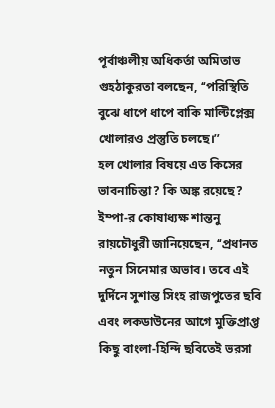পূর্বাঞ্চলীয় অধিকর্তা অমিতাভ গুহঠাকুরতা বলছেন, ‘‘পরিস্থিতি বুঝে ধাপে ধাপে বাকি মাল্টিপ্লেক্স খোলারও প্রস্তুতি চলছে।’’
হল খোলার বিষয়ে এত কিসের ভাবনাচিন্তা? কি অঙ্ক রয়েছে? ইম্পা-র কোষাধ্যক্ষ শান্তনু রায়চৌধুরী জানিয়েছেন, ‘‘প্রধানত নতুন সিনেমার অভাব। তবে এই দুর্দিনে সুশান্ত সিংহ রাজপুতের ছবি এবং লকডাউনের আগে মুক্তিপ্রাপ্ত কিছু বাংলা-হিন্দি ছবিতেই ভরসা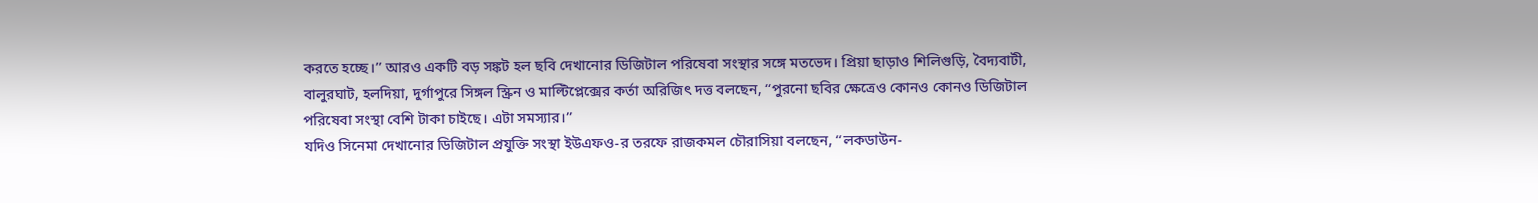করতে হচ্ছে।’’ আরও একটি বড় সঙ্কট হল ছবি দেখানোর ডিজিটাল পরিষেবা সংস্থার সঙ্গে মতভেদ। প্রিয়া ছাড়াও শিলিগুড়ি, বৈদ্যবাটী, বালুরঘাট, হলদিয়া, দুর্গাপুরে সিঙ্গল স্ক্রিন ও মাল্টিপ্লেক্সের কর্তা অরিজিৎ দত্ত বলছেন, ‘‘পুরনো ছবির ক্ষেত্রেও কোনও কোনও ডিজিটাল পরিষেবা সংস্থা বেশি টাকা চাইছে। এটা সমস্যার।’’
যদিও সিনেমা দেখানোর ডিজিটাল প্রযুক্তি সংস্থা ইউএফও-র তরফে রাজকমল চৌরাসিয়া বলছেন, ‘‘লকডাউন-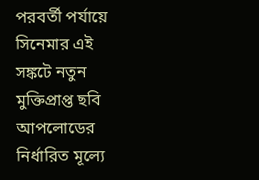পরবর্তী পর্যায়ে সিনেমার এই সঙ্কটে নতুন মুক্তিপ্রাপ্ত ছবি আপলোডের নির্ধারিত মূল্যে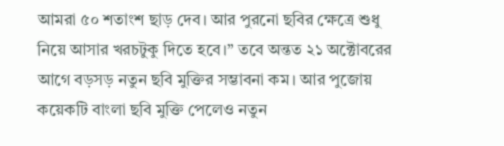আমরা ৫০ শতাংশ ছাড় দেব। আর পুরনো ছবির ক্ষেত্রে শুধু নিয়ে আসার খরচটুকু দিতে হবে।’’ তবে অন্তত ২১ অক্টোবরের আগে বড়সড় নতুন ছবি মুক্তির সম্ভাবনা কম। আর পুজোয় কয়েকটি বাংলা ছবি মুক্তি পেলেও নতুন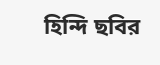হিন্দি ছবির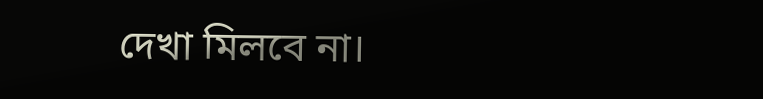দেখা মিলবে না।